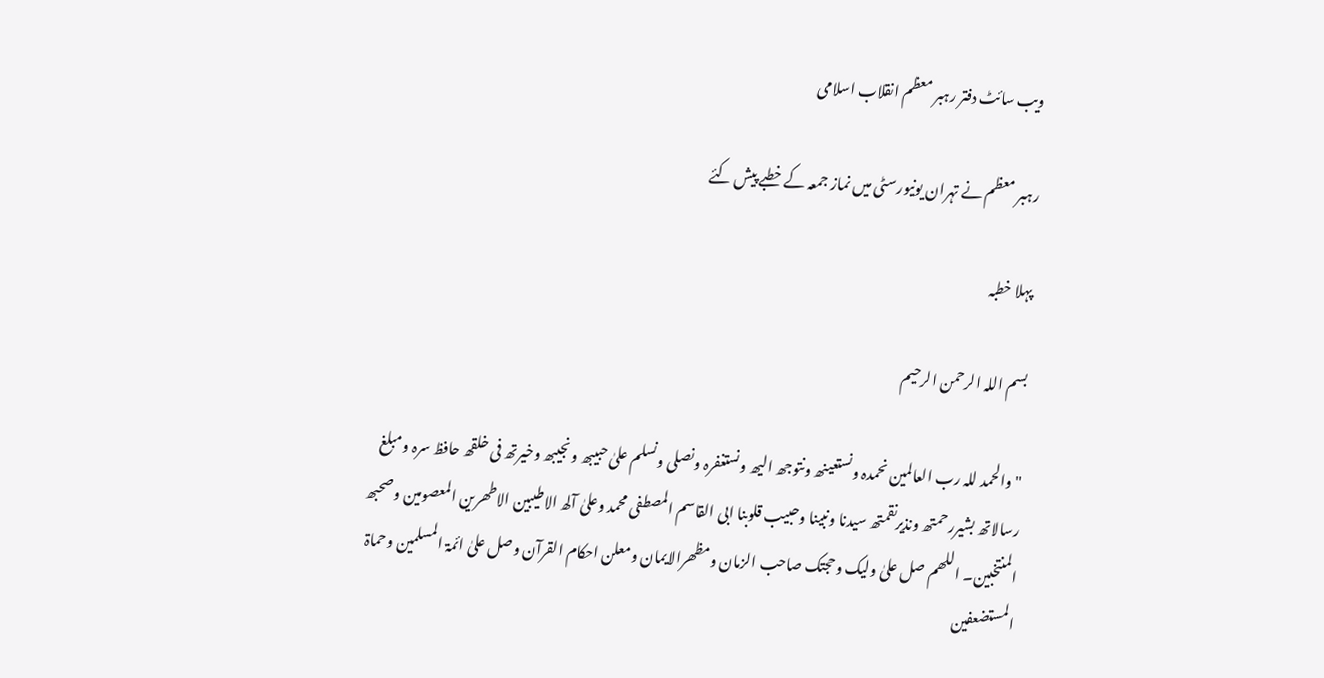ویب سائٹ دفتر رہبر معظم انقلاب اسلامی

رہبر معظم نے تہران یونیورسٹی میں نماز جمعہ کے خطبے پیش کئے

پہلا خطبہ

بسم اللہ الرحمن الرحیم

" والحمد للہ رب العالمین نحمدہ ونستعینھ ونتوجھ الیھ ونستغفرہ ونصلی ونسلم علیٰ حبیبھ ونجیبھ وخیرتھ فی خلقھ حافظ سرہ ومبلغ رسالاتھ بشیررحمتھ ونذیرنقمتھ سیدنا ونبینا وحبیب قلوبنا ابی القاسم المصطفی محمد وعلیٰ آلھ الاطیبین الاطھرین المعصومین وصحبھ المنتخبین۔ اللھم صل علیٰ ولیک وحجتک صاحب الزمان ومظھرالایمان ومعلن احکام القرآن وصل علیٰ ائمۃ المسلمین وحماۃ المستضعفین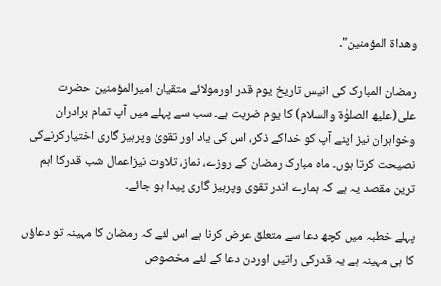وھداۃ المؤمنین"۔

رمضان المبارک کی انیس تاریخ یوم قدر اورمولائے متقیان امیرالمؤمنین حضرت علی(علیھ الصلوٰۃ والسلام) کا یوم ضربت ہے۔ سب سے پہلے میں آپ تمام برادران وخواہران نیز اپنے آپ کو خداکے ذکر، اس کی یاد اور تقویٰ وپرہیز گاری اختیارکرنےکی نصیحت کرتا ہوں۔ ماہ مبارک رمضان کے روزے، نماز، تلاوت نیزاعمال شب قدرکا اہم ترین مقصد یہ ہے کہ ہمارے اندر تقوی وپرہیز گاری پیدا ہو جائے۔

پہلے خطبہ میں کچھ دعا سے متعلق عرض کرنا ہے اس لئے کہ رمضان کا مہینہ تو دعاؤں کا ہی مہینہ ہے یہ قدرکی راتیں اوردن دعا کے لئے مخصوص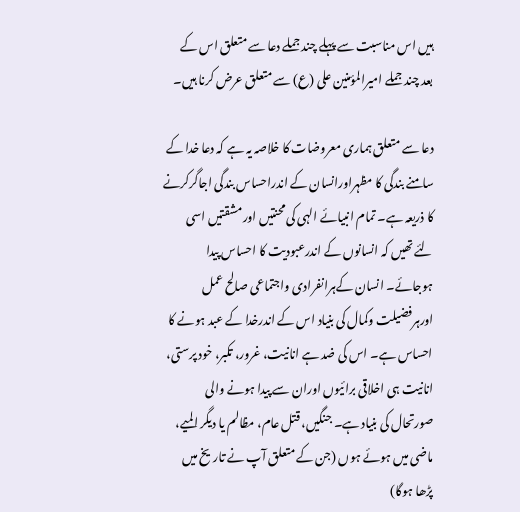ہیں اس مناسبت سے پہلے چند جملے دعا سے متعلق اس کے بعد چند جملے امیرالمؤمنین علی (ع) سے متعلق عرض کرنا ہیں۔

دعا سے متعلق ہماری معروضات کا خلاصہ یہ ہے کہ دعا خدا کے سامنے بندگی کا مظہراورانسان کے اندراحساس بندگی اجاگرکرنے کا ذریعہ ہے۔ تمام انبیائے الہی کی محنتیں اور مشقتیں اسی لئے تھیں کہ انسانوں کے اندرعبودیت کا احساس پیدا ہوجائے۔ انسان کےہرانفرادی واجتماعی صالح عمل اورہرفضیلت وکمال کی بنیاد اس کے اندرخدا کے عبد ہونے کا احساس ہے۔ اس کی ضد ہے انانیت، غرور، تکبر، خود پرستی، انانیت ہی اخلاقی برائیوں اوران سے پیدا ہونے والی صورتحال کی بنیاد ہے۔ جنگیں، قتل عام، مظالم یا دیگر المیے، ماضی میں ہوئے ہوں (جن کے متعلق آپ نے تاریخ میں پڑھا ہوگا)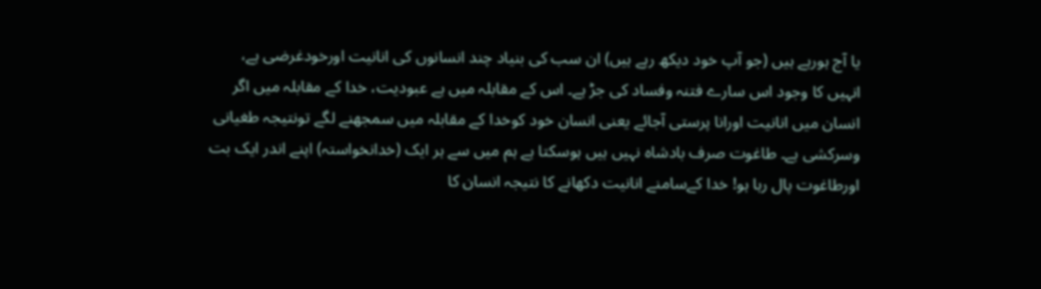یا آج ہورہے ہیں (جو آپ خود دیکھ رہے ہیں) ان سب کی بنیاد چند انسانوں کی انانیت اورخودغرضی ہے، انہیں کا وجود اس سارے فتنہ وفساد کی جڑ ہے۔ اس کے مقابلہ میں ہے عبودیت، خدا کے مقابلہ میں اگر انسان میں انانیت اورانا پرستی آجائے یعنی انسان خود کوخدا کے مقابلہ میں سمجھنے لگے تونتیجہ طغیانی وسرکشی ہے۔ طاغوت صرف بادشاہ نہیں ہیں ہوسکتا ہے ہم میں سے ہر ایک (خدانخواستہ) اپنے اندر ایک بت اورطاغوت پال رہا ہو! خدا کےسامنے انانیت دکھانے کا نتیجہ انسان کا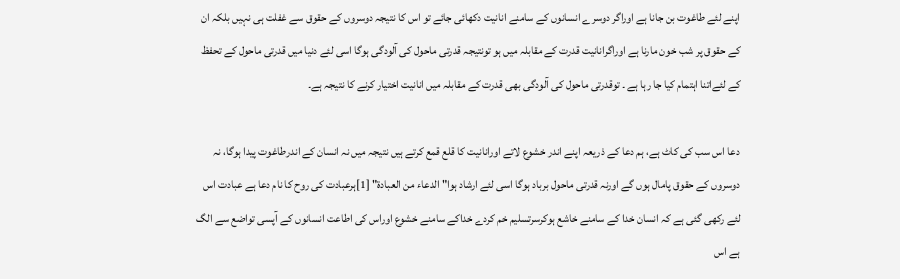اپنے لئے طاغوت بن جانا ہے اوراگر دوسرے انسانوں کے سامنے انانیت دکھائی جائے تو اس کا نتیجہ دوسروں کے حقوق سے غفلت ہی نہیں بلکہ ان کے حقوق پر شب خون مارنا ہے اوراگرانانیت قدرت کے مقابلہ میں ہو تونتیجہ قدرتی ماحول کی آلودگی ہوگا اسی لئے دنیا میں قدرتی ماحول کے تحفظ کے لئےاتنا اہتمام کیا جا رہا ہے ۔ توقدرتی ماحول کی آلودگی بھی قدرت کے مقابلہ میں انانیت اختیار کرنے کا نتیجہ ہے۔

دعا اس سب کی کاٹ ہے، ہم دعا کے ذریعہ اپنے اندر خشوع لاتے اورانانیت کا قلع قمع کرتے ہیں نتیجہ میں نہ انسان کے اندرطاغوت پیدا ہوگا، نہ دوسروں کے حقوق پامال ہوں گے اورنہ قدرتی ماحول برباد ہوگا اسی لئے ارشاد ہوا" الدعاء من العبادۃ" [1]ہرعبادت کی روح کا نام دعا ہے عبادت اس لئے رکھی گئی ہے کہ انسان خدا کے سامنے خاشع ہوکرسرتسلیم خم کردے خداکے سامنے خشوع اوراس کی اطاعت انسانوں کے آپسی تواضع سے الگ ہے اس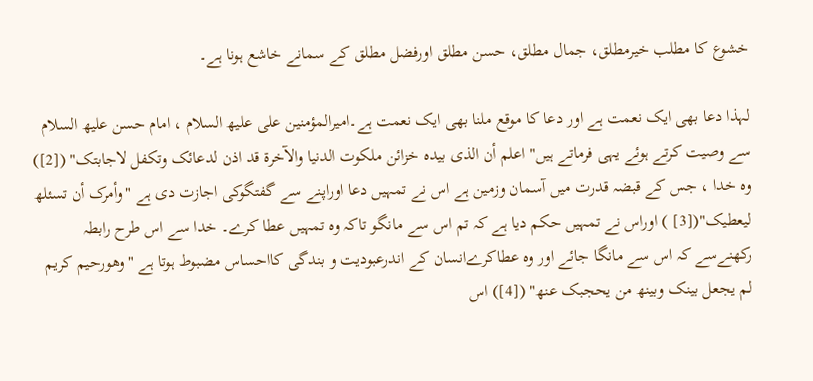خشوع کا مطلب خیرمطلق، جمال مطلق، حسن مطلق اورفضل مطلق کے سمانے خاشع ہونا ہے۔

لہذا دعا بھی ایک نعمت ہے اور دعا کا موقع ملنا بھی ایک نعمت ہے۔امیرالمؤمنین علی علیھ السلام ، امام حسن علیھ السلام سے وصیت کرتے ہوئے یہی فرماتے ہیں" اعلم أن الذی بیدہ خزائن ملکوت الدنیا والآخرۃ قد اذن لدعائک وتکفل لاجابتک" ([2]) وہ خدا ، جس کے قبضہ قدرت میں آسمان وزمین ہے اس نے تمہیں دعا اوراپنے سے گفتگوکی اجازت دی ہے "وأمرک أن تسئلھ لیعطیک"([3] ) اوراس نے تمہیں حکم دیا ہے کہ تم اس سے مانگو تاکہ وہ تمہیں عطا کرے۔ خدا سے اس طرح رابطہ رکھنےسے کہ اس سے مانگا جائے اور وہ عطاکرےانسان کے اندرعبودیت و بندگی کااحساس مضبوط ہوتا ہے "وھورحیم کریم لم یجعل بینک وبینھ من یحجبک عنھ" ([4]) اس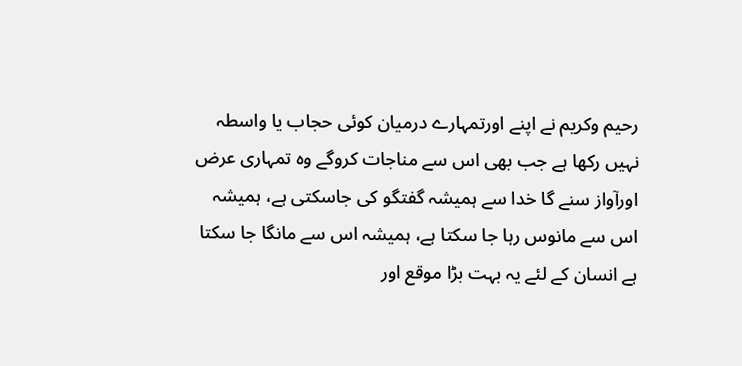رحیم وکریم نے اپنے اورتمہارے درمیان کوئی حجاب یا واسطہ نہیں رکھا ہے جب بھی اس سے مناجات کروگے وہ تمہاری عرض اورآواز سنے گا خدا سے ہمیشہ گفتگو کی جاسکتی ہے، ہمیشہ اس سے مانوس رہا جا سکتا ہے، ہمیشہ اس سے مانگا جا سکتا ہے انسان کے لئے یہ بہت بڑا موقع اور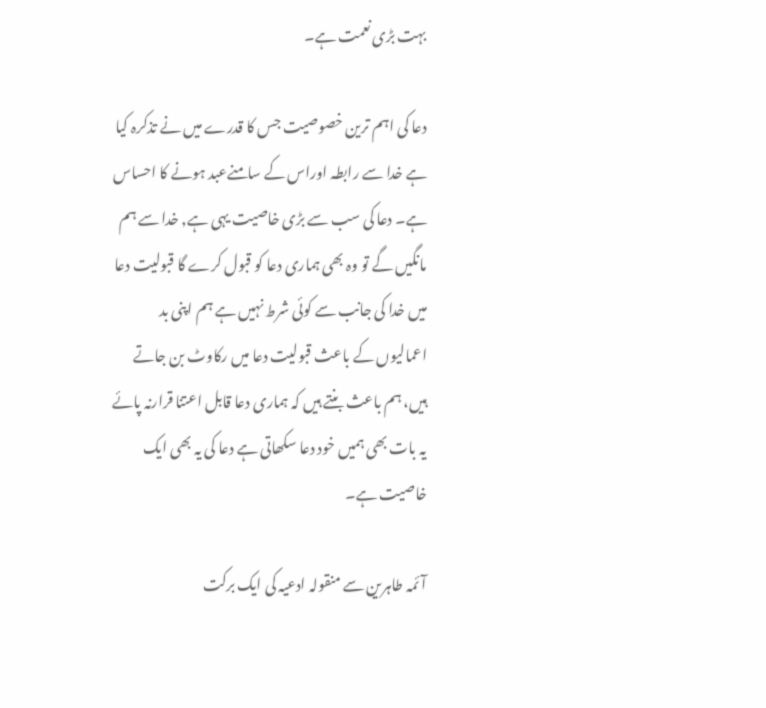بہت بڑی نعمت ہے۔

دعا کی اہم ترین خصوصیت جس کا قدرے میں نے تذکرہ کیا ہے خدا سے رابطہ اوراس کے سامنےعبد ہونے کا احساس ہے۔ دعا کی سب سے بڑی خاصیت یہی ہے, خدا سے ہم مانگیں گے تو وہ بھی ہماری دعا کو قبول کرے گا قبولیت دعا میں خدا کی جانب سے کوئی شرط نہیں ہے ہم اپنی بد اعمالیوں کے باعث قبولیت دعا میں رکاوٹ بن جاتے ہیں، ہم باعث بنتے ہیں کہ ہماری دعا قابل اعتنا قرارنہ پائے یہ بات بھی ہمیں خود دعا سکھاتی ہے دعا کی یہ بھی ایک خاصیت ہے۔

آئمہ طاہرین سے منقولہ ادعیہ کی ایک برکت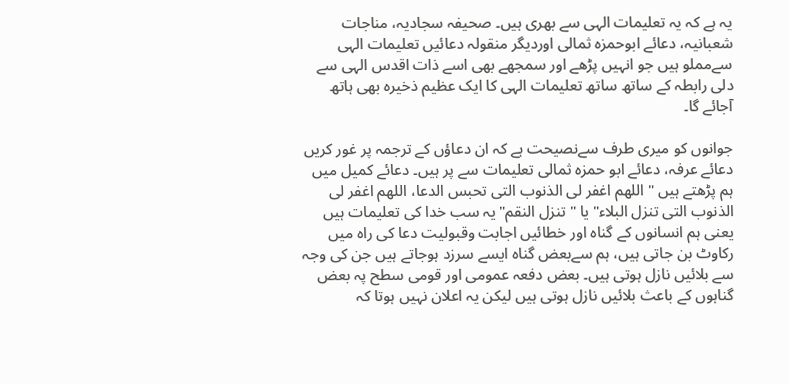یہ ہے کہ یہ تعلیمات الہی سے بھری ہیں۔ صحیفہ سجادیہ، مناجات شعبانیہ، دعائے ابوحمزہ ثمالی اوردیگر منقولہ دعائیں تعلیمات الہی سےمملو ہیں جو انہیں پڑھے اور سمجھے بھی اسے ذات اقدس الہی سے دلی رابطہ کے ساتھ ساتھ تعلیمات الہی کا ایک عظیم ذخیرہ بھی ہاتھ آجائے گا۔

جوانوں کو میری طرف سےنصیحت ہے کہ ان دعاؤں کے ترجمہ پر غور کریں دعائے عرفہ، دعائے ابو حمزہ ثمالی تعلیمات سے پر ہیں۔ دعائے کمیل میں ہم پڑھتے ہیں " اللھم اغفر لی الذنوب التی تحبس الدعا، اللھم اغفر لی الذنوب التی تنزل البلاء" یا " تنزل النقم" یہ سب خدا کی تعلیمات ہیں یعنی ہم انسانوں کے گناہ اور خطائیں اجابت وقبولیت دعا کی راہ میں رکاوٹ بن جاتی ہیں، ہم سےبعض گناہ ایسے سرزد ہوجاتے ہیں جن کی وجہ سے بلائیں نازل ہوتی ہیں۔ بعض دفعہ عمومی اور قومی سطح پہ بعض گناہوں کے باعث بلائیں نازل ہوتی ہیں لیکن یہ اعلان نہیں ہوتا کہ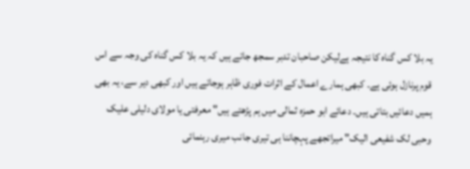یہ بلا کس گناہ کا نتیجہ ہےلیکن صاحبان تدبر سمجھ جاتے ہیں کہ یہ بلا کس گناہ کی وجہ سے اس قوم پرنازل ہوئی ہے۔ کبھی ہمارے اعمال کے اثرات فوری ظاہر ہوجاتے ہیں اور کبھی دیر سے، یہ بھی ہمیں دعائیں بتاتی ہیں۔ دعائے ابو حمزہ ثمالی میں ہم پڑھتے ہیں" معرفتی یا مولای دلیلی علیک وحبی لک شفیعی الیک" میراتجھے پہچاننا ہی تیری جانب میری رہنمائی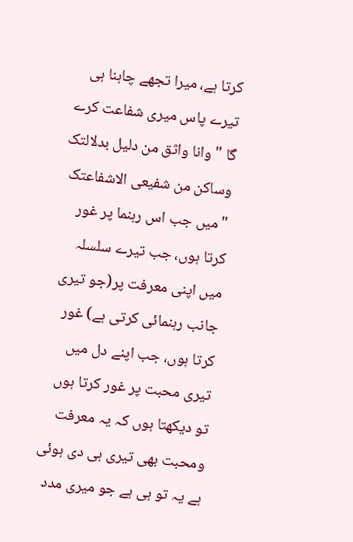کرتا ہے، میرا تجھے چاہنا ہی تیرے پاس میری شفاعت کرے گا " وانا واثق من دلیل بدلالتک وساکن من شفیعی الاشفاعتک " میں جب اس رہنما پر غور کرتا ہوں، جب تیرے سلسلہ میں اپنی معرفت پر(جو تیری جانب رہنمائی کرتی ہے) غور کرتا ہوں، جب اپنے دل میں تیری محبت پر غور کرتا ہوں تو دیکھتا ہوں کہ یہ معرفت ومحبت بھی تیری ہی دی ہوئی ہے یہ تو ہی ہے جو میری مدد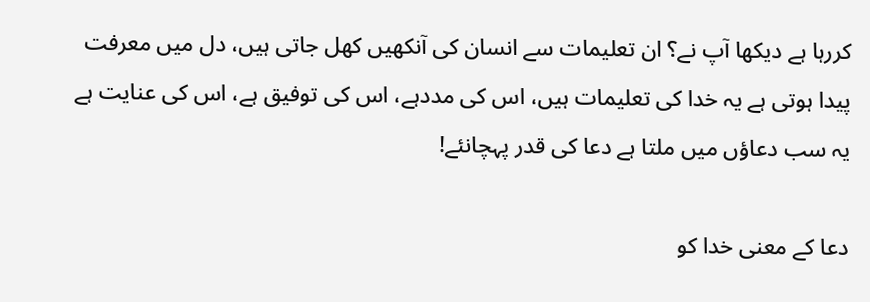کررہا ہے دیکھا آپ نے؟ ان تعلیمات سے انسان کی آنکھیں کھل جاتی ہیں، دل میں معرفت پیدا ہوتی ہے یہ خدا کی تعلیمات ہیں، اس کی مددہے، اس کی توفیق ہے، اس کی عنایت ہے یہ سب دعاؤں میں ملتا ہے دعا کی قدر پہچانئے!

دعا کے معنی خدا کو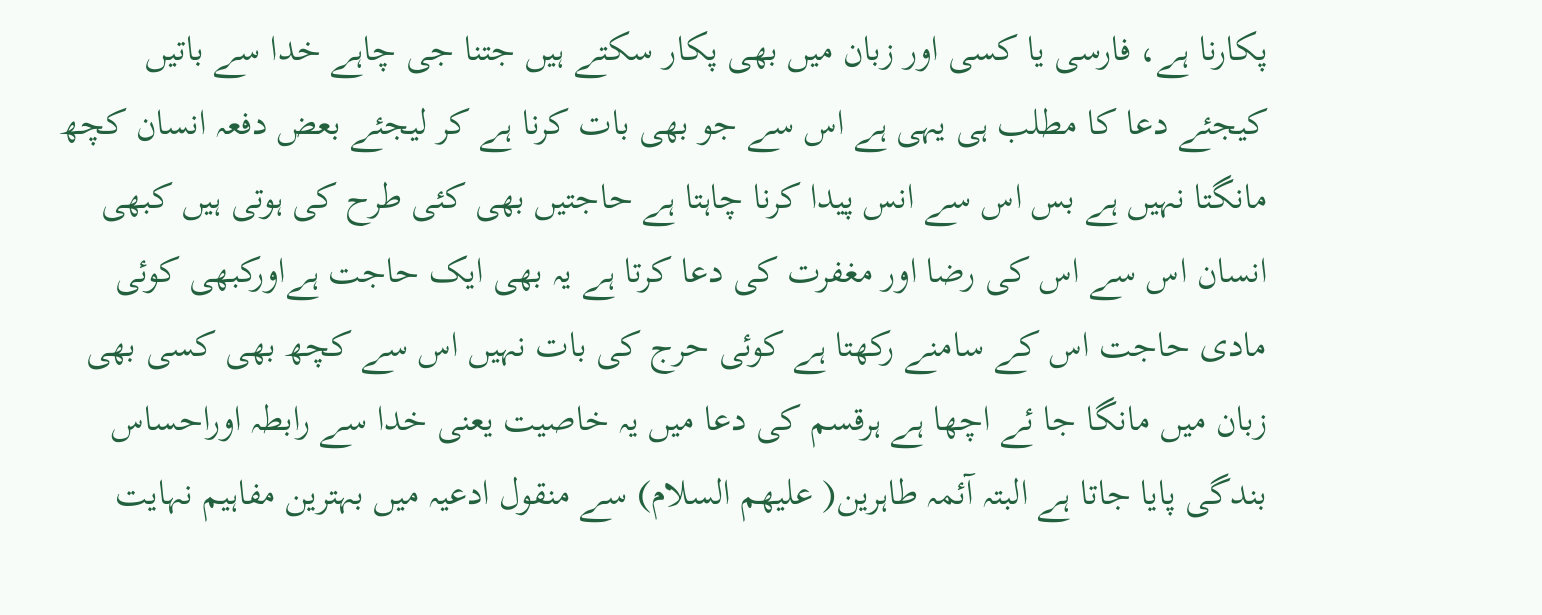پکارنا ہے، فارسی یا کسی اور زبان میں بھی پکار سکتے ہیں جتنا جی چاہے خدا سے باتیں کیجئے دعا کا مطلب ہی یہی ہے اس سے جو بھی بات کرنا ہے کر لیجئے بعض دفعہ انسان کچھ مانگتا نہیں ہے بس اس سے انس پیدا کرنا چاہتا ہے حاجتیں بھی کئی طرح کی ہوتی ہیں کبھی انسان اس سے اس کی رضا اور مغفرت کی دعا کرتا ہے یہ بھی ایک حاجت ہےاورکبھی کوئی مادی حاجت اس کے سامنے رکھتا ہے کوئی حرج کی بات نہیں اس سے کچھ بھی کسی بھی زبان میں مانگا جا ئے اچھا ہے ہرقسم کی دعا میں یہ خاصیت یعنی خدا سے رابطہ اوراحساس بندگی پایا جاتا ہے البتہ آئمہ طاہرین( علیھم السلام) سے منقول ادعیہ میں بہترین مفاہیم نہایت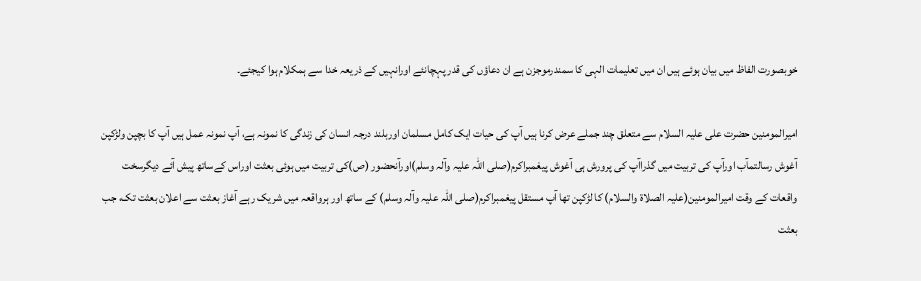خوبصورت الفاظ میں بیان ہوئے ہیں ان میں تعلیمات الہی کا سمندرموجزن ہے ان دعاؤں کی قدر پہچانئے اورانہیں کے ذریعہ خدا سے ہمکلام ہوا کیجئے۔

امیرالمومنین حضرت علی علیہ السلام سے متعلق چند جملے عرض کرنا ہیں آپ کی حیات ایک کامل مسلمان اوربلند درجہ انسان کی زندگی کا نمونہ ہے، آپ نمونہ عمل ہیں آپ کا بچپن ولڑکپن آغوش رسالتمآب اورآپ کی تربیت میں گذراآپ کی پرورش ہی آغوش پیغمبراکرم(صلی اللہ علیہ وآلہ وسلم)اورآنحضور (ص)کی تربیت میں ہوئی بعثت اوراس کےساتھ پیش آئے دیگرسخت واقعات کے وقت امیرالمومنین(علیہ الصلاۃ والسلام) کا لڑکپن تھا آپ مستقل پیغمبراکرم(صلی اللہ علیہ وآلہ وسلم) کے ساتھ اور ہرواقعہ میں شریک رہے آغاز بعثت سے اعلان بعثت تک، جب بعثت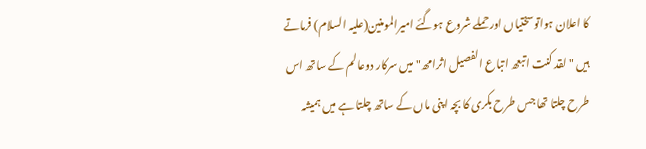کا اعلان ہواتوسختیاں اورحملے شروع ہوگئے امیرالمومنین(علیہ السلام) فرماتے ہیں "لقد کنت اتبعھ اتباع الفصیل اثرامھ" میں سرکار دوعالم کے ساتھ اس طرح چلتا تھا جس طرح بکری کا بچہ اپنی ماں کے ساتھ چلتا ہے میں ہمیشہ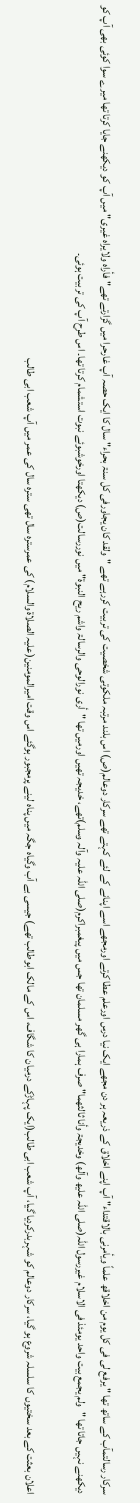سرکار رسالتمآب کے ساتھ تھا " یرفع لی فی کل یوم من اخلاقھ علماً ویأمرنی بالاقتداء" آپ اپنے اخلاق کے ذریعہ ہر دن مجھے ایک نیا درس اورعلم عطا کرتے اورمجھے اسے اپنانے کے لئے کہتے تھے سرکار دوعالم(ص) اس بلند مرتبہ ملکوتی شخصیت کی تربیت کررہے تھے "ولقد کان یجاورفی کل سنۃ بحراء" سال کا ایک حصہ آپ غارحرا میں گزارتے تھے" فأراہ ولایراہ غیری" میں آپ کو دیکھنے جایا کرتا تھا میرے سوا کوئی بھی آپ کو دیکھنے نہیں جاتا تھا "ولم یجمع بیت واحد یومئذ فی الاسلام غیررسول اللہ(صلی اللہ علیھ وآلھ) وخدیجۃ وأنا ثالثھما" صرف ہمارا ہی گھر مسلمان تھا جس میں پیغمبراکرم(صلی اللہ علیہ وآلہ وسلم)تھے، خدیجہ تھیں اورمیں تھا "أری نورالوحی والرسالۃ واشم ریح النبوۃ" میں نوررسالت(ص) دیکھتا اورخوشبوئے نبوت استشمام کرتا تھا۔ اس طرح آپ کی تربیت ہوئی۔

اعلان بعثت کے بعد سختیوں کا سلسلہ شروع ہو گیا، سرکار دوعالم کو شہربدرکردیا گیا، آپ شعب ابی طالب(ایک پہاڑکے درمیان کا شگاف، اس کے مالک ابوطالب تھے) جیسی بے آب وگیاہ جگہ میں پناہ لینے پرمجبور ہوگئے اس وقت امیرالمومنین(علیہ الصلاۃ والسلام) کی عمرسترہ سال تھی سترہ سال کی عمر میں آپ شعب ابی طالب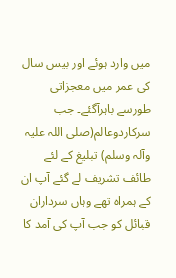میں وارد ہوئے اور بیس سال کی عمر میں معجزاتی طورسے باہرآگئے۔ جب سرکاردوعالم(صلی اللہ علیہ وآلہ وسلم) تبلیغ کے لئے طائف تشریف لے گئے آپ ان کے ہمراہ تھے وہاں سرداران قبائل کو جب آپ کی آمد کا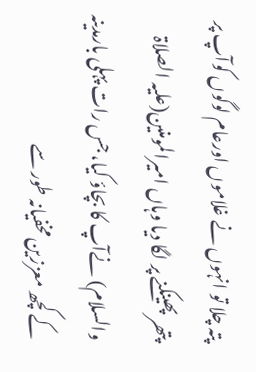پتہ چلا تو انہوں نے غلاموں اورعام لوگوں کوآپ پر پتھر پھینکنے پر لگا دیا وہاں امیرالمومنین(علیہ الصلاۃ والسلام) نےآپ کا بچاؤ کیا، جس رات پہلی بارمدینہ کے کچھ معززین مخفیانہ طور سے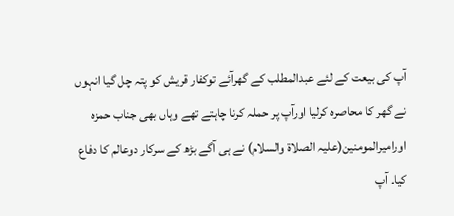آپ کی بیعت کے لئے عبدالمطلب کے گھرآئے توکفار قریش کو پتہ چل گیا انہوں نے گھر کا محاصرہ کرلیا اورآپ پر حملہ کرنا چاہتے تھے وہاں بھی جناب حمزہ اورامیرالمومنین(علیہ الصلاۃ والسلام) نے ہی آگے بڑھ کے سرکار دوعالم کا دفاع کیا۔ آپ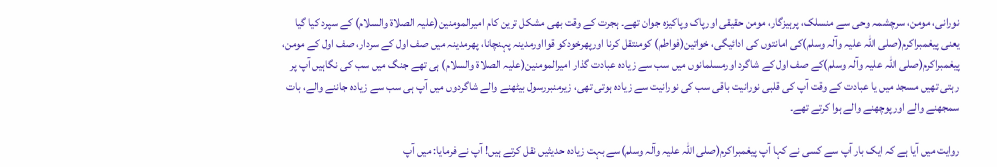نورانی، مومن، سرچشمہ وحی سے منسلک، پرہیزگار، مومن حقیقی اورپاک وپاکیزہ جوان تھے۔ ہجرت کے وقت بھی مشکل ترین کام امیرالمومنین(علیہ الصلاۃ والسلام) کے سپرد کیا گیا یعنی پیغمبراکرم(صلی اللہ علیہ وآلہ وسلم)کی امانتوں کی ادائیگی، خواتین(فواطم) کومنتقل کرنا اورپھرخودکو قوااورمدینہ پہنچانا، پھرمدینہ میں صف اول کے سردار، صف اول کے مومن، پیغمبراکرم(صلی اللہ علیہ وآلہ وسلم)کے صف اول کے شاگرد اورمسلمانوں میں سب سے زیادہ عبادت گذار امیرالمومنین(علیہ الصلاۃ والسلام) ہی تھے جنگ میں سب کی نگاہیں آپ پر رہتی تھیں مسجد میں یا عبادت کے وقت آپ کی قلبی نورانیت باقی سب کی نورانیت سے زیادہ ہوتی تھی، زیرمنبررسول بیٹھنے والے شاگردوں میں آپ ہی سب سے زیادہ جاننے والے، بات سمجھنے والے اورپوچھنے والے ہوا کرتے تھے۔

روایت میں آیا ہے کہ ایک بار آپ سے کسی نے کہا آپ پیغمبراکرم(صلی اللہ علیہ وآلہ وسلم)سے بہت زیادہ حدیثیں نقل کرتے ہیں! آپ نے فرمایا: میں آپ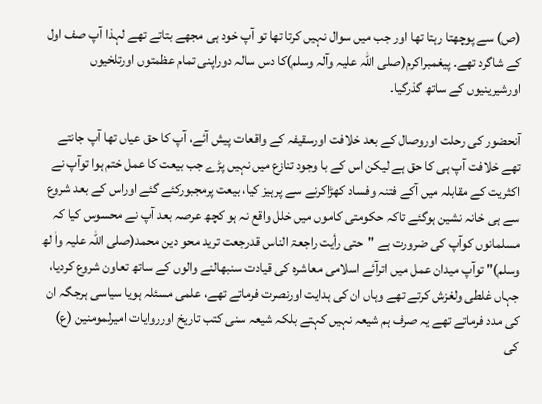(ص) سے پوچھتا رہتا تھا اور جب میں سوال نہیں کرتا تھا تو آپ خود ہی مجھے بتاتے تھے لہذا آپ صف اول کے شاگرد تھے۔ پیغمبراکرم(صلی اللہ علیہ وآلہ وسلم)کا دس سالہ دوراپنی تمام عظمتوں اورتلخیوں اورشیرینیوں کے ساتھ گذرگیا۔

آنحضور کی رحلت اوروصال کے بعد خلافت اورسقیفہ کے واقعات پیش آئے، آپ کا حق عیاں تھا آپ جانتے تھے خلافت آپ ہی کا حق ہے لیکن اس کے با وجود تنازع میں نہیں پڑے جب بیعت کا عمل ختم ہوا توآپ نے اکثریت کے مقابلہ میں آکے فتنہ وفساد کھڑاکرنے سے پرہیز کیا، بیعت پرمجبورکئے گئے اوراس کے بعد شروع سے ہی خانہ نشین ہوگئے تاکہ حکومتی کاموں میں خلل واقع نہ ہو کچھ عرصہ بعد آپ نے محسوس کیا کہ مسلمانوں کوآپ کی ضرورت ہے "حتی رأیت راجعۃ الناس قدرجعت ترید محو دین محمد(صلی اللہ علیہ واٰ لھ وسلم)" توآپ میدان عمل میں اترآئے اسلامی معاشرہ کی قیادت سنبھالنے والوں کے ساتھ تعاون شروع کردیا، جہاں غلطی ولغزش کرتے تھے وہاں ان کی ہدایت اورنصرت فرماتے تھے، علمی مسئلہ ہویا سیاسی ہرجگہ ان کی مدد فرماتے تھے یہ صرف ہم شیعہ نہیں کہتے بلکہ شیعہ سنی کتب تاریخ اورروایات امیرلمومنین (ع) کی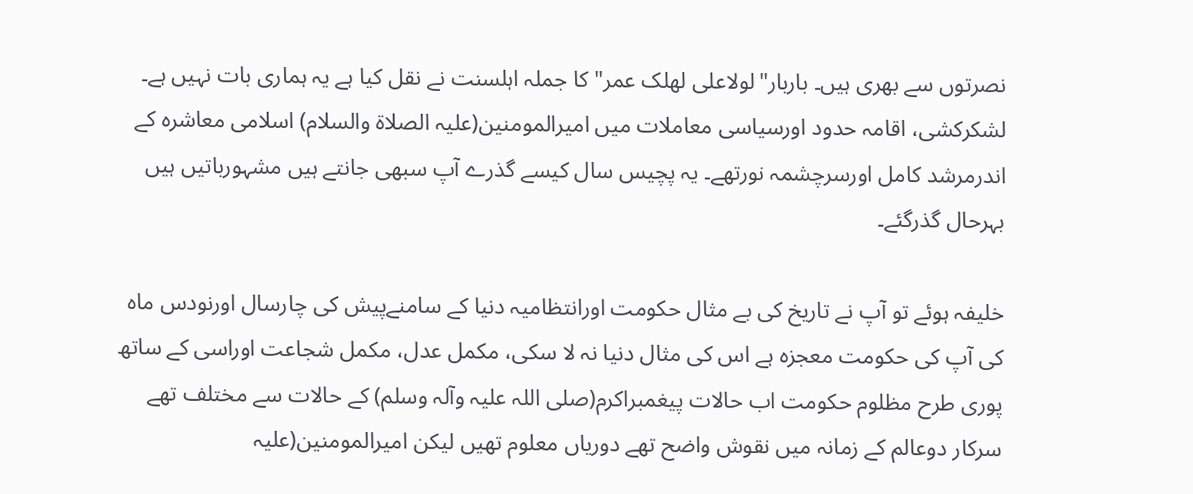نصرتوں سے بھری ہیں۔ باربار"لولاعلی لھلک عمر" کا جملہ اہلسنت نے نقل کیا ہے یہ ہماری بات نہیں ہے۔ لشکرکشی، اقامہ حدود اورسیاسی معاملات میں امیرالمومنین(علیہ الصلاۃ والسلام) اسلامی معاشرہ کے اندرمرشد کامل اورسرچشمہ نورتھے۔ یہ پچیس سال کیسے گذرے آپ سبھی جانتے ہیں مشہورباتیں ہیں بہرحال گذرگئے۔

خلیفہ ہوئے تو آپ نے تاریخ کی بے مثال حکومت اورانتظامیہ دنیا کے سامنےپیش کی چارسال اورنودس ماہ کی آپ کی حکومت معجزہ ہے اس کی مثال دنیا نہ لا سکی، مکمل عدل، مکمل شجاعت اوراسی کے ساتھ پوری طرح مظلوم حکومت اب حالات پیغمبراکرم(صلی اللہ علیہ وآلہ وسلم) کے حالات سے مختلف تھے سرکار دوعالم کے زمانہ میں نقوش واضح تھے دوریاں معلوم تھیں لیکن امیرالمومنین(علیہ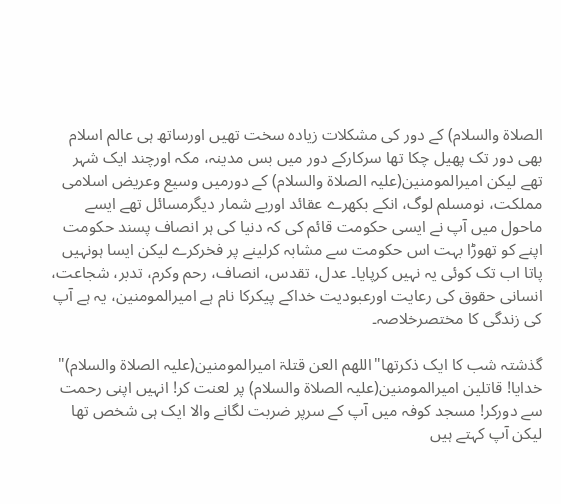الصلاۃ والسلام) کے دور کی مشکلات زیادہ سخت تھیں اورساتھ ہی عالم اسلام بھی دور تک پھیل چکا تھا سرکارکے دور میں بس مدینہ، مکہ اورچند ایک شہر تھے لیکن امیرالمومنین(علیہ الصلاۃ والسلام) کے دورمیں وسیع وعریض اسلامی مملکت، نومسلم لوگ، انکے بکھرے عقائد اوربے شمار دیگرمسائل تھے ایسے ماحول میں آپ نے ایسی حکومت قائم کی کہ دنیا کی ہر انصاف پسند حکومت اپنے کو تھوڑا بہت اس حکومت سے مشابہ کرلینے پر فخرکرے لیکن ایسا ہونہیں پاتا اب تک کوئی یہ نہیں کرپایا۔ عدل، تقدس، انصاف، رحم وکرم، تدبر، شجاعت، انسانی حقوق کی رعایت اورعبودیت خداکے پیکرکا نام ہے امیرالمومنین، یہ ہے آپ کی زندگی کا مختصرخلاصہ۔

گذشتہ شب کا ایک ذکرتھا"اللھم العن قتلۃ امیرالمومنین(علیہ الصلاۃ والسلام)" خدایا! قاتلین امیرالمومنین(علیہ الصلاۃ والسلام) پر لعنت کر! انہیں اپنی رحمت سے دورکر! مسجد کوفہ میں آپ کے سرپر ضربت لگانے والا ایک ہی شخص تھا لیکن آپ کہتے ہیں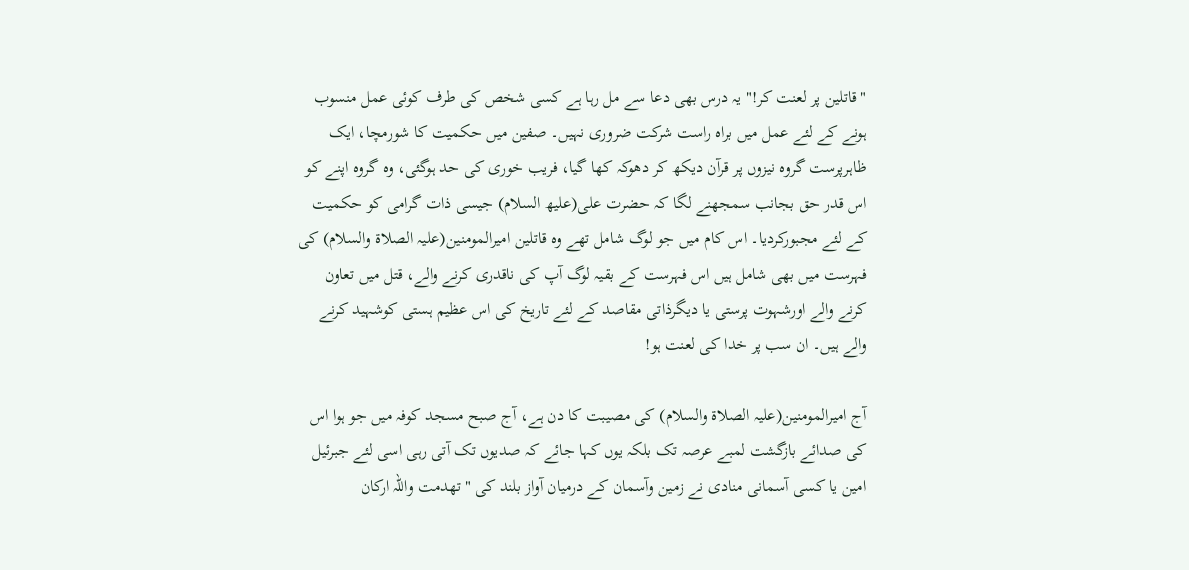"قاتلین پر لعنت کر!" یہ درس بھی دعا سے مل رہا ہے کسی شخص کی طرف کوئی عمل منسوب ہونے کے لئے عمل میں براہ راست شرکت ضروری نہیں۔ صفین میں حکمیت کا شورمچا، ایک ظاہرپرست گروہ نیزوں پر قرآن دیکھ کر دھوکہ کھا گیا، فریب خوری کی حد ہوگئی، وہ گروہ اپنے کو اس قدر حق بجانب سمجھنے لگا کہ حضرت علی(علیھ السلام) جیسی ذات گرامی کو حکمیت کے لئے مجبورکردیا۔ اس کام میں جو لوگ شامل تھے وہ قاتلین امیرالمومنین(علیہ الصلاۃ والسلام) کی فہرست میں بھی شامل ہیں اس فہرست کے بقیہ لوگ آپ کی ناقدری کرنے والے، قتل میں تعاون کرنے والے اورشہوت پرستی یا دیگرذاتی مقاصد کے لئے تاریخ کی اس عظیم ہستی کوشہید کرنے والے ہیں۔ ان سب پر خدا کی لعنت ہو!

آج امیرالمومنین(علیہ الصلاۃ والسلام) کی مصیبت کا دن ہے، آج صبح مسجد کوفہ میں جو ہوا اس کی صدائے بازگشت لمبے عرصہ تک بلکہ یوں کہا جائے کہ صدیوں تک آتی رہی اسی لئے جبرئیل امین یا کسی آسمانی منادی نے زمین وآسمان کے درمیان آواز بلند کی "تھدمت واللہ ارکان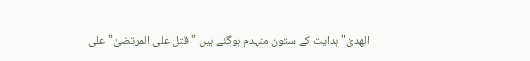الھدیٰ" ہدایت کے ستون منہدم ہوگئے ہیں " قتل علی المرتضیٰ" علی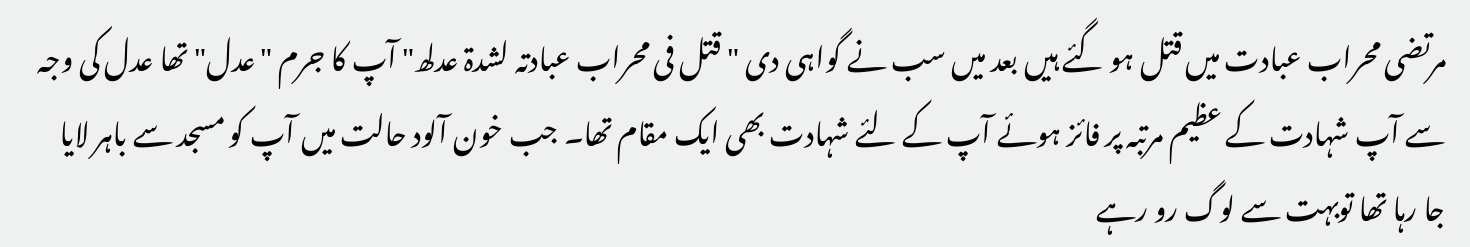مرتضی محراب عبادت میں قتل ہو گئے ہیں بعد میں سب نے گواہی دی " قتل فی محراب عبادتہ لشدۃ عدلھ" آپ کا جرم "عدل" تھا عدل کی وجہ سے آپ شہادت کے عظیم مرتبہ پر فائز ہوئے آپ کے لئے شہادت بھی ایک مقام تھا۔ جب خون آلود حالت میں آپ کو مسجد سے باہر لایا جا رہا تھا توبہت سے لوگ رو رہے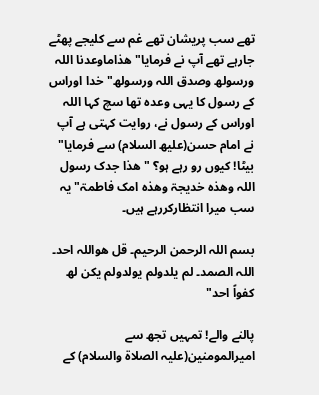تھے سب پریشان تھے غم سے کلیجے پھٹے جارہے تھے آپ نے فرمایا" ھذاماوعدنا اللہ ورسولھ وصدق اللہ ورسولھ" خدا اوراس کے رسول کا یہی وعدہ تھا سچ کہا اللہ اوراس کے رسول نے، روایت کہتی ہے آپ نے امام حسن(علیھ السلام) سے فرمایا" بیٹا! کیوں رو رہے ہو؟ " ھذا جدک رسول اللہ وھذہ خدیجۃ وھذہ امک فاطمۃ" یہ سب میرا انتظارکررہے ہیں۔

بسم اللہ الرحمن الرحیم۔ قل ھواللہ احد۔ اللہ الصمد۔ لم یلدولم یولدولم یکن لھ کفواً احد"

پالنے والے! تمہیں تجھ سے امیرالمومنین(علیہ الصلاۃ والسلام) کے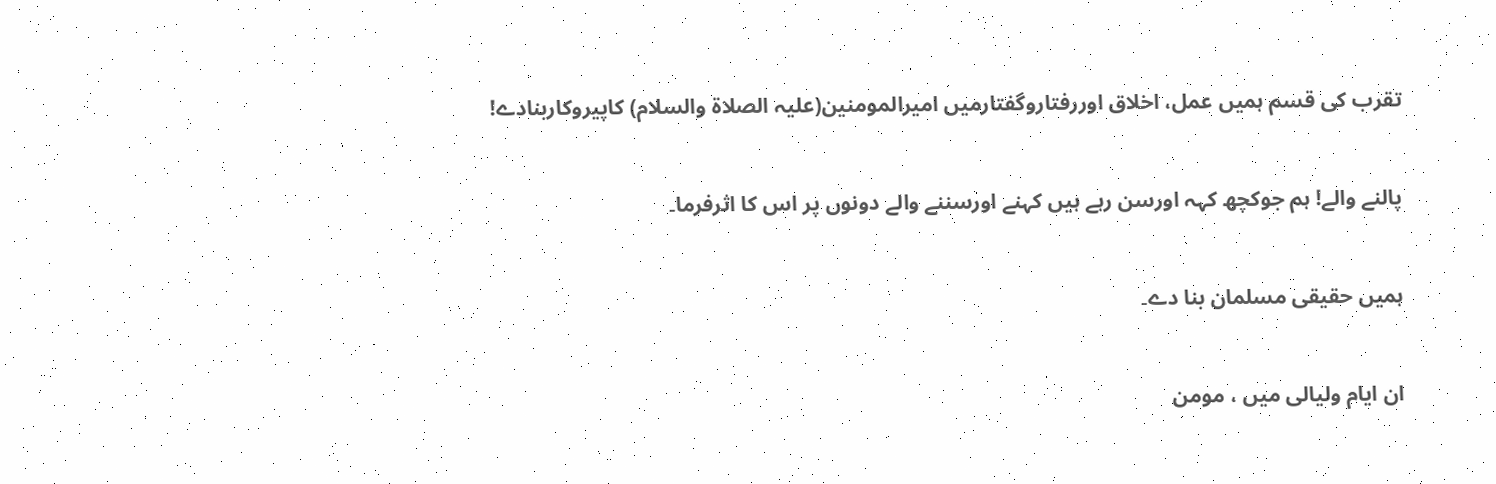تقرب کی قسم ہمیں عمل، اخلاق اوررفتاروگفتارمیں امیرالمومنین(علیہ الصلاۃ والسلام) کاپیروکاربنادے!

پالنے والے! ہم جوکچھ کہہ اورسن رہے ہیں کہنے اورسننے والے دونوں پر اس کا اثرفرما۔

ہمیں حقیقی مسلمان بنا دے۔

ان ایام ولیالی میں ، مومن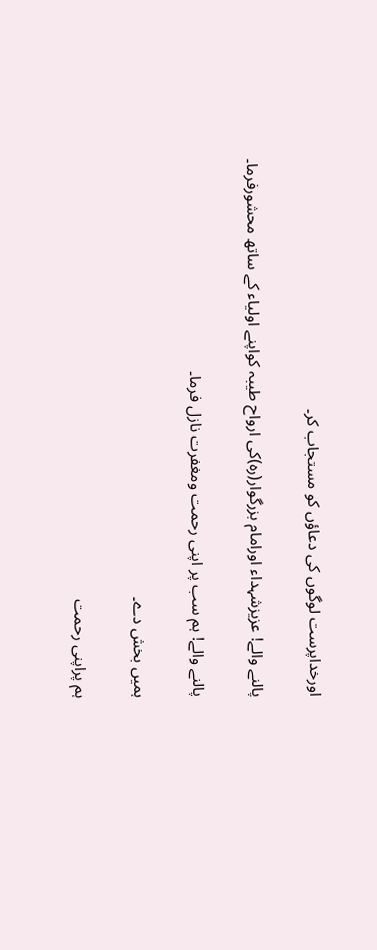اورخداپرست لوگوں کی دعاؤں کو مستجاب کر۔

پالنے والے! عزیزشہداء اورامام بزرگوار(رہ)کی ارواح طیبہ کواپنے اولیاء کے ساتھ محشورفرما۔

پالنے والے! ہم سب پر اپنی رحمت ومغفرت نازل فرما۔

ہمیں بخش دے۔

ہم پراپنی رحمت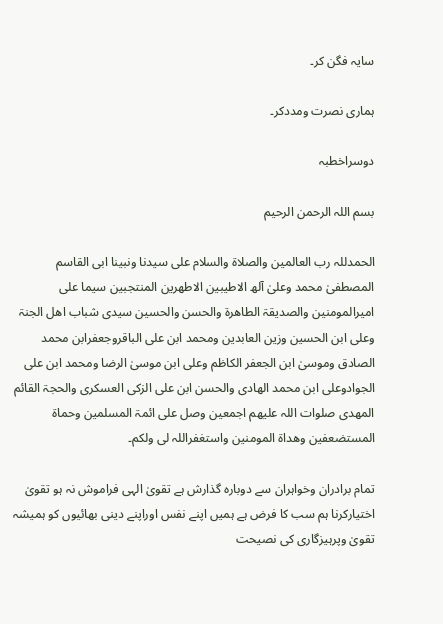سایہ فگن کر۔

ہماری نصرت ومددکر۔

دوسراخطبہ

بسم اللہ الرحمن الرحیم

الحمدللہ رب العالمین والصلاۃ والسلام علی سیدنا ونبینا ابی القاسم المصطفیٰ محمد وعلیٰ آلھ الاطیبین الاطھرین المنتجبین سیما علی امیرالمومنین والصدیقۃ الطاھرۃ والحسن والحسین سیدی شباب اھل الجنۃ وعلی ابن الحسین وزین العابدین ومحمد ابن علی الباقروجعفرابن محمد الصادق وموسیٰ ابن الجعفر الکاظم وعلی ابن موسیٰ الرضا ومحمد ابن علی الجوادوعلی ابن محمد الھادی والحسن ابن علی الزکی العسکری والحجۃ القائم المھدی صلوات اللہ علیھم اجمعین وصل علی ائمۃ المسلمین وحماۃ المستضعفین وھداۃ المومنین واستغفراللہ لی ولکم۔

تمام برادران وخواہران سے دوبارہ گذارش ہے تقویٰ الہی فراموش نہ ہو تقویٰ اختیارکرنا ہم سب کا فرض ہے ہمیں اپنے نفس اوراپنے دینی بھائیوں کو ہمیشہ تقویٰ وپرہیزگاری کی نصیحت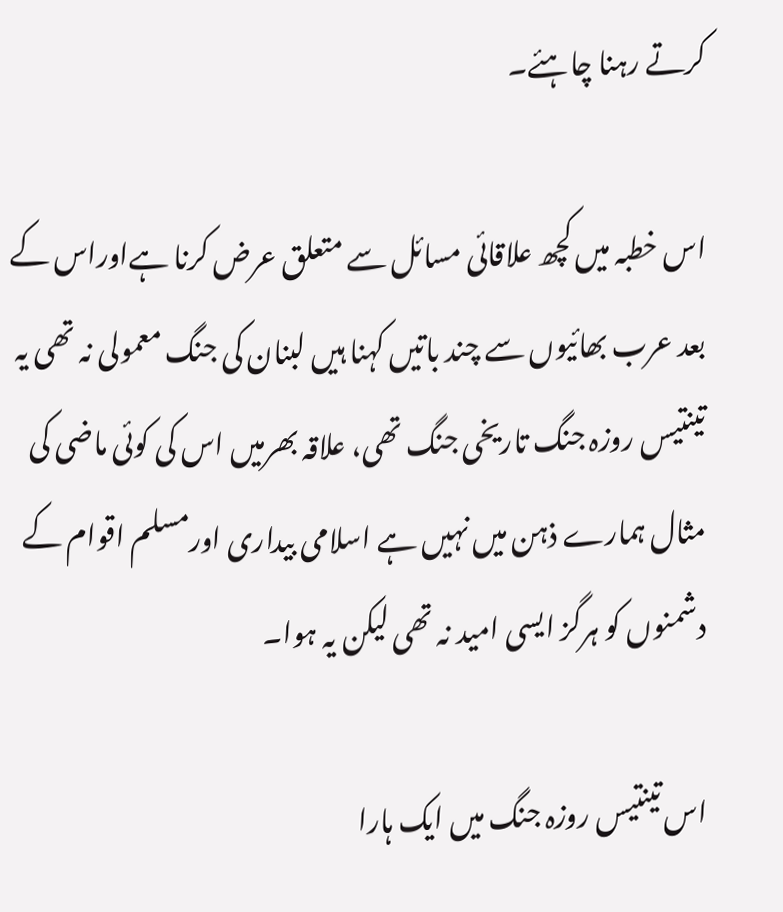کرتے رہنا چاہئے۔

اس خطبہ میں کچھ علاقائی مسائل سے متعلق عرض کرنا ہےاوراس کے بعد عرب بھائیوں سے چند باتیں کہنا ہیں لبنان کی جنگ معمولی نہ تھی یہ تینتیس روزہ جنگ تاریخی جنگ تھی، علاقہ بھرمیں اس کی کوئی ماضی کی مثال ہمارے ذہن میں نہیں ہے اسلامی بیداری اورمسلم اقوام کے دشمنوں کو ہرگز ایسی امید نہ تھی لیکن یہ ہوا۔

اس تینتیس روزہ جنگ میں ایک ہارا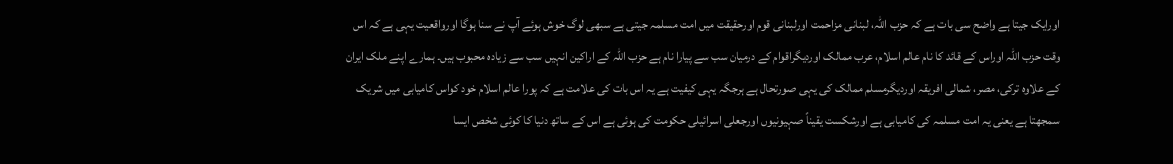اورایک جیتا ہے واضح سی بات ہے کہ حزب اللہ، لبنانی مزاحمت اورلبنانی قوم اورحقیقت میں امت مسلمہ جیتی ہے سبھی لوگ خوش ہوئے آپ نے سنا ہوگا اورواقعیت یہی ہے کہ اس وقت حزب اللہ اوراس کے قائد کا نام عالم اسلام، عرب ممالک اوردیگراقوام کے درمیان سب سے پیارا نام ہے حزب اللہ کے اراکین انہیں سب سے زیادہ محبوب ہیں۔ ہمارے اپنے ملک ایران کے علاوہ ترکی، مصر، شمالی افریقہ اوردیگرمسلم ممالک کی یہی صورتحال ہے ہرجگہ یہی کیفیت ہے یہ اس بات کی علامت ہے کہ پورا عالم اسلام خود کواس کامیابی میں شریک سمجھتا ہے یعنی یہ امت مسلمہ کی کامیابی ہے اورشکست یقیناً صہیونیوں اورجعلی اسرائیلی حکومت کی ہوئی ہے اس کے ساتھ دنیا کا کوئی شخص ایسا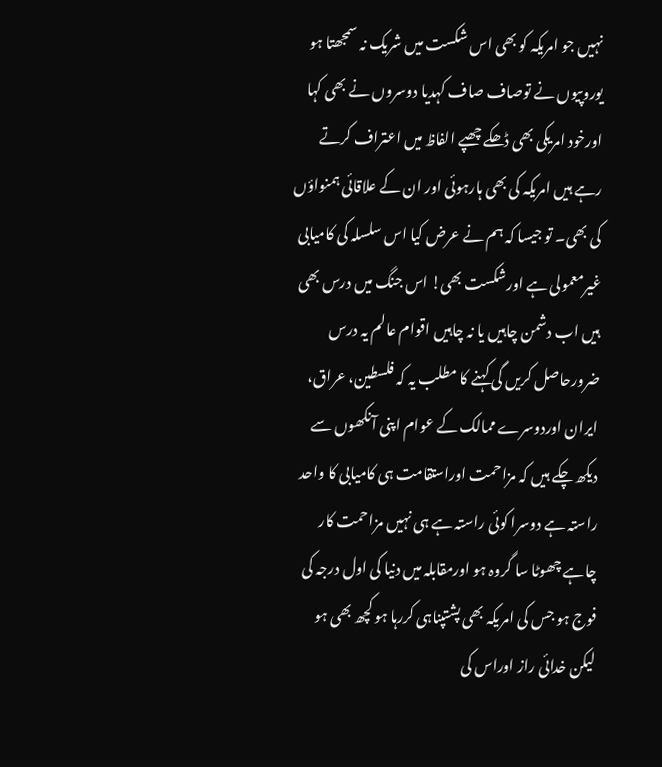نہیں جو امریکہ کو بھی اس شکست میں شریک نہ سمجھتا ہو یوروپیوں نے توصاف صاف کہدیا دوسروں نے بھی کہا اورخود امریکی بھی ڈھکے چھپے الفاظ میں اعتراف کرتے رہے ہیں امریکہ کی بھی ہارہوئی اور ان کے علاقائی ہمنواؤں کی بھی۔ تو جیسا کہ ہم نے عرض کیا اس سلسلہ کی کامیابی غیرمعمولی ہے اورشکست بھی! اس جنگ میں درس بھی ہیں اب دشمن چاہیں یا نہ چاہیں اقوام عالم یہ درس ضرورحاصل کریں گی کہنے کا مطلب یہ کہ فلسطین، عراق، ایران اوردوسرے ممالک کے عوام اپنی آنکھوں سے دیکھ چکے ہیں کہ مزاحمت اوراستقامت ہی کامیابی کا واحد راستہ ہے دوسرا کوئی راستہ ہے ہی نہیں مزاحمت کار چاہے چھوٹا سا گروہ ہو اورمقابلہ میں دنیا کی اول درجہ کی فوج ہو جس کی امریکہ بھی پشتپناہی کررہا ہو کچھ بھی ہو لیکن خدائی راز اوراس کی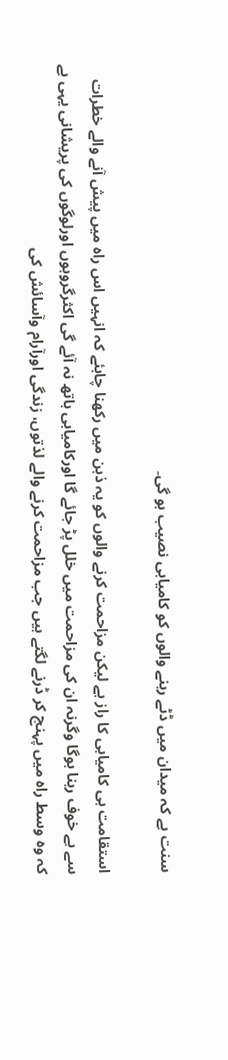سنت ہے کہ میدان میں ڈٹے رہنے والوں کو کامیابی نصیب ہو گی۔

استقامت ہی کامیابی کا راز ہے لیکن مزاحمت کرنے والوں کو یہ ذہن میں رکھنا چاہئے کہ انہیں اس راہ میں پیش آنے والے خطرات سے بے خوف رہنا ہوگا وگرنہ ان کی مزاحمت میں خلل پڑ جائے گا اورکامیابی ہاتھ نہ آئے گی اکثرگروہوں اورلوگوں کی پریشانی یہی ہے کہ وہ وسط راہ میں پہنچ کر ڈرنے لگتے ہیں جب مزاحمت کرنے والے لذتوں، زندگی اورآرام وآسائش کی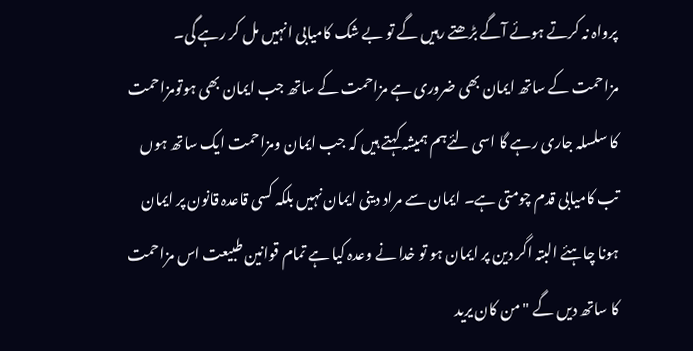پرواہ نہ کرتے ہوئے آگے بڑھتے رہیں گے تو بے شک کامیابی انہیں مل کر رہے گی۔ مزاحمت کے ساتھ ایمان بھی ضروری ہے مزاحمت کے ساتھ جب ایمان بھی ہوتومزاحمت کا سلسلہ جاری رہے گا اسی لئےہم ہمیشہ کہتے ہیں کہ جب ایمان ومزاحمت ایک ساتھ ہوں تب کامیابی قدم چومتی ہے۔ ایمان سے مراد دینی ایمان نہیں بلکہ کسی قاعدہ قانون پر ایمان ہونا چاہئے البتہ اگر دین پر ایمان ہو تو خدا نے وعدہ کیا ہے تمام قوانین طبیعت اس مزاحمت کا ساتھ دیں گے " من کان یرید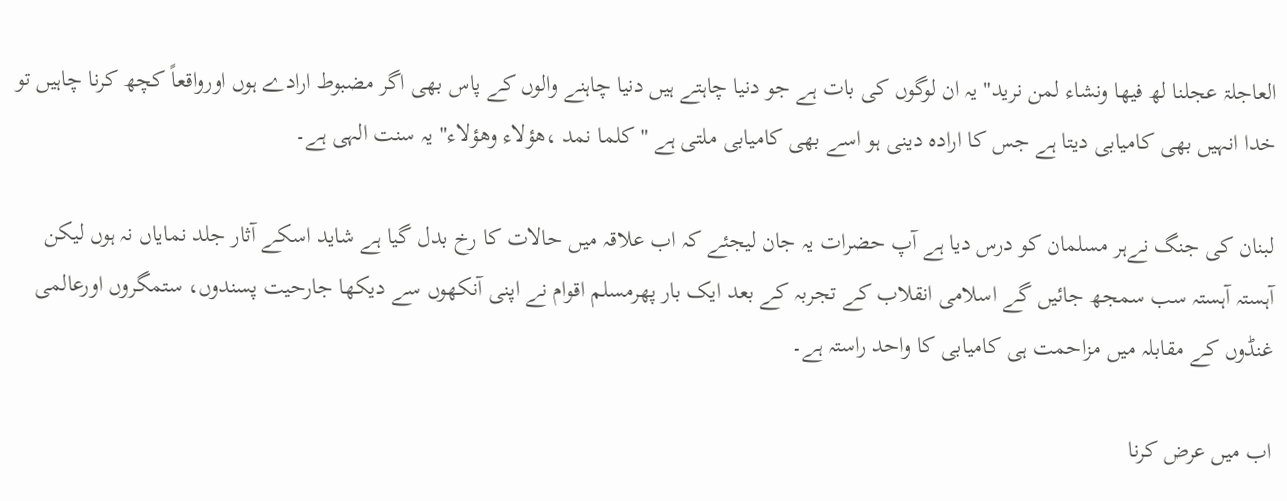العاجلۃ عجلنا لھ فیھا ونشاء لمن نرید" یہ ان لوگوں کی بات ہے جو دنیا چاہتے ہیں دنیا چاہنے والوں کے پاس بھی اگر مضبوط ارادے ہوں اورواقعاً کچھ کرنا چاہیں تو خدا انہیں بھی کامیابی دیتا ہے جس کا ارادہ دینی ہو اسے بھی کامیابی ملتی ہے " کلما نمد ،ھؤلاء وھؤلاء" یہ سنت الہی ہے۔

لبنان کی جنگ نےہر مسلمان کو درس دیا ہے آپ حضرات یہ جان لیجئے کہ اب علاقہ میں حالات کا رخ بدل گیا ہے شاید اسکے آثار جلد نمایاں نہ ہوں لیکن آہستہ آہستہ سب سمجھ جائیں گے اسلامی انقلاب کے تجربہ کے بعد ایک بار پھرمسلم اقوام نے اپنی آنکھوں سے دیکھا جارحیت پسندوں، ستمگروں اورعالمی غنڈوں کے مقابلہ میں مزاحمت ہی کامیابی کا واحد راستہ ہے۔

اب میں عرض کرنا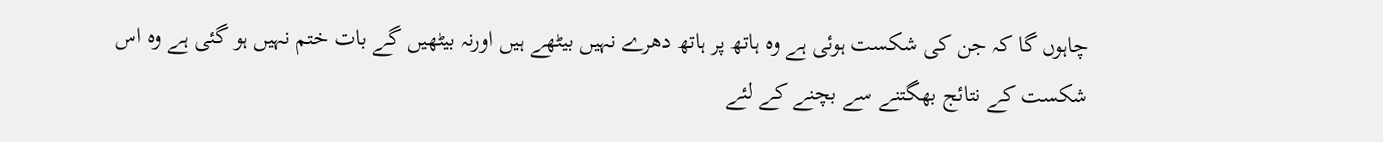چاہوں گا کہ جن کی شکست ہوئی ہے وہ ہاتھ پر ہاتھ دھرے نہیں بیٹھے ہیں اورنہ بیٹھیں گے بات ختم نہیں ہو گئی ہے وہ اس شکست کے نتائج بھگتنے سے بچنے کے لئے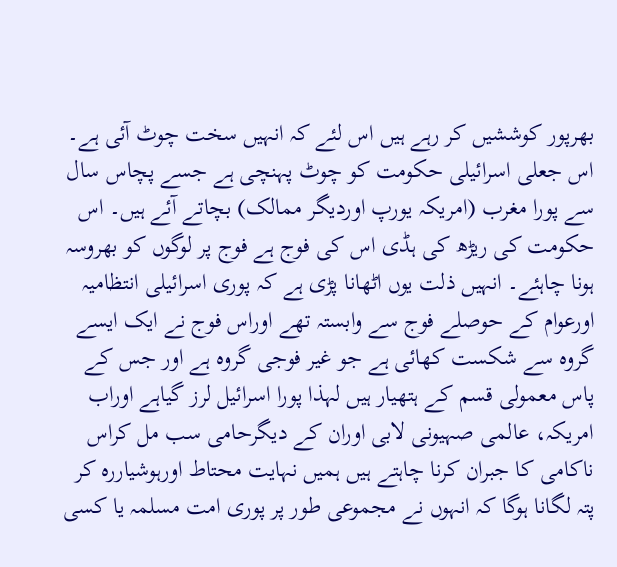بھرپور کوششیں کر رہے ہیں اس لئے کہ انہیں سخت چوٹ آئی ہے۔ اس جعلی اسرائیلی حکومت کو چوٹ پہنچی ہے جسے پچاس سال سے پورا مغرب (امریکہ یورپ اوردیگر ممالک) بچاتے آئے ہیں۔ اس حکومت کی ریڑھ کی ہڈی اس کی فوج ہے فوج پر لوگوں کو بھروسہ ہونا چاہئے۔ انہیں ذلت یوں اٹھانا پڑی ہے کہ پوری اسرائیلی انتظامیہ اورعوام کے حوصلے فوج سے وابستہ تھے اوراس فوج نے ایک ایسے گروہ سے شکست کھائی ہے جو غیر فوجی گروہ ہے اور جس کے پاس معمولی قسم کے ہتھیار ہیں لہذا پورا اسرائیل لرز گیاہے اوراب امریکہ، عالمی صہیونی لابی اوران کے دیگرحامی سب مل کراس ناکامی کا جبران کرنا چاہتے ہیں ہمیں نہایت محتاط اورہوشیاررہ کر پتہ لگانا ہوگا کہ انہوں نے مجموعی طور پر پوری امت مسلمہ یا کسی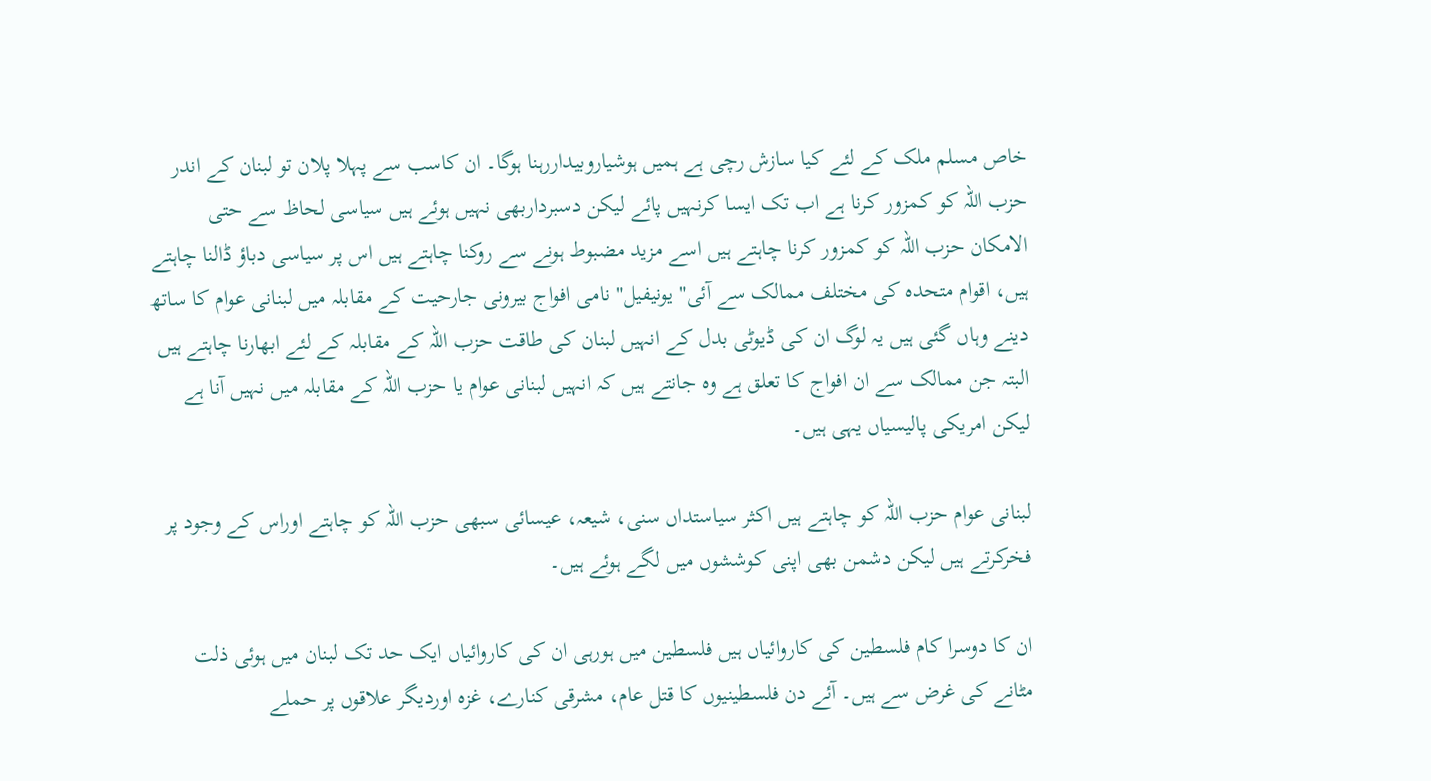خاص مسلم ملک کے لئے کیا سازش رچی ہے ہمیں ہوشیاروبیداررہنا ہوگا۔ ان کاسب سے پہلا پلان تو لبنان کے اندر حزب اللہ کو کمزور کرنا ہے اب تک ایسا کرنہیں پائے لیکن دسبرداربھی نہیں ہوئے ہیں سیاسی لحاظ سے حتی الامکان حزب اللہ کو کمزور کرنا چاہتے ہیں اسے مزید مضبوط ہونے سے روکنا چاہتے ہیں اس پر سیاسی دباؤ ڈالنا چاہتے ہیں، اقوام متحدہ کی مختلف ممالک سے آئی" یونیفیل" نامی افواج بیرونی جارحیت کے مقابلہ میں لبنانی عوام کا ساتھ دینے وہاں گئی ہیں یہ لوگ ان کی ڈیوٹی بدل کے انہیں لبنان کی طاقت حزب اللہ کے مقابلہ کے لئے ابھارنا چاہتے ہیں البتہ جن ممالک سے ان افواج کا تعلق ہے وہ جانتے ہیں کہ انہیں لبنانی عوام یا حزب اللہ کے مقابلہ میں نہیں آنا ہے لیکن امریکی پالیسیاں یہی ہیں۔

لبنانی عوام حزب اللہ کو چاہتے ہیں اکثر سیاستداں سنی، شیعہ، عیسائی سبھی حزب اللہ کو چاہتے اوراس کے وجود پر فخرکرتے ہیں لیکن دشمن بھی اپنی کوششوں میں لگے ہوئے ہیں۔

ان کا دوسرا کام فلسطین کی کاروائیاں ہیں فلسطین میں ہورہی ان کی کاروائیاں ایک حد تک لبنان میں ہوئی ذلت مٹانے کی غرض سے ہیں۔ آئے دن فلسطینیوں کا قتل عام، مشرقی کنارے، غزہ اوردیگر علاقوں پر حملے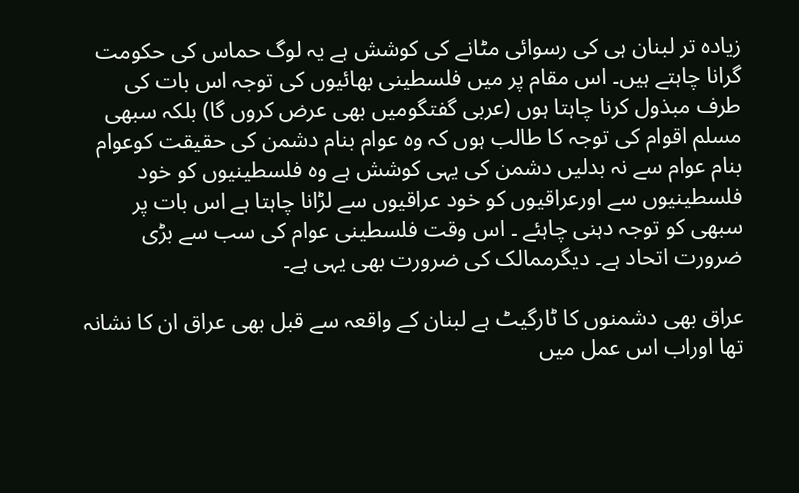زیادہ تر لبنان ہی کی رسوائی مٹانے کی کوشش ہے یہ لوگ حماس کی حکومت گرانا چاہتے ہیں۔ اس مقام پر میں فلسطینی بھائیوں کی توجہ اس بات کی طرف مبذول کرنا چاہتا ہوں (عربی گفتگومیں بھی عرض کروں گا) بلکہ سبھی مسلم اقوام کی توجہ کا طالب ہوں کہ وہ عوام بنام دشمن کی حقیقت کوعوام بنام عوام سے نہ بدلیں دشمن کی یہی کوشش ہے وہ فلسطینیوں کو خود فلسطینیوں سے اورعراقیوں کو خود عراقیوں سے لڑانا چاہتا ہے اس بات پر سبھی کو توجہ دہنی چاہئے ۔ اس وقت فلسطینی عوام کی سب سے بڑی ضرورت اتحاد ہے۔ دیگرممالک کی ضرورت بھی یہی ہے۔

عراق بھی دشمنوں کا ٹارگیٹ ہے لبنان کے واقعہ سے قبل بھی عراق ان کا نشانہ تھا اوراب اس عمل میں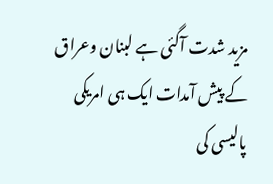مزید شدت آگئی ہے لبنان وعراق کے پیش آمدات ایک ہی امریکی پالیسی کی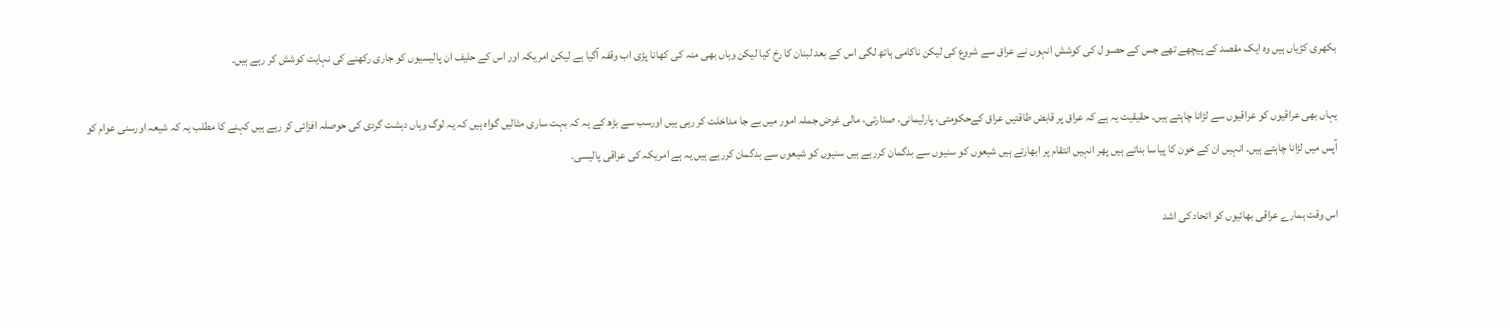بکھری کڑیاں ہیں وہ ایک مقصد کے پیچھے تھے جس کے حصو ل کی کوشش انہوں نے عراق سے شروع کی لیکن ناکامی ہاتھ لگی اس کے بعد لبنان کا رخ کیا لیکن وہاں بھی منہ کی کھانا پڑی اب وقفہ آگیا ہے لیکن امریکہ اور اس کے حلیف ان پالیسیوں کو جاری رکھنے کی نہایت کوشش کر رہے ہیں۔

یہاں بھی عراقیوں کو عراقیوں سے لڑانا چاہتے ہیں۔ حقیقیت یہ ہے کہ عراق پر قابض طاقتیں عراق کےحکومتی، پارلیمانی، صدارتی، مالی غرض جملہ امور میں بے جا مداخلت کر رہی ہیں اورسب سے بڑھ کے یہ کہ بہت ساری مثالیں گواہ ہیں کہ یہ لوگ وہاں دہشت گردی کی حوصلہ افزائی کر رہے ہیں کہنے کا مطلب یہ کہ شیعہ اورسنی عوام کو آپس میں لڑانا چاہتے ہیں۔ انہیں ان کے خون کا پیاسا بناتے ہیں پھر انہیں انتقام پر ابھارتے ہیں شیعوں کو سنیوں سے بدگمان کررہے ہیں سنیوں کو شیعوں سے بدگمان کررہے ہیں یہ ہے امریکہ کی عراقی پالیسی.

اس وقت ہمارے عراقی بھائیوں کو اتحاد کی اشد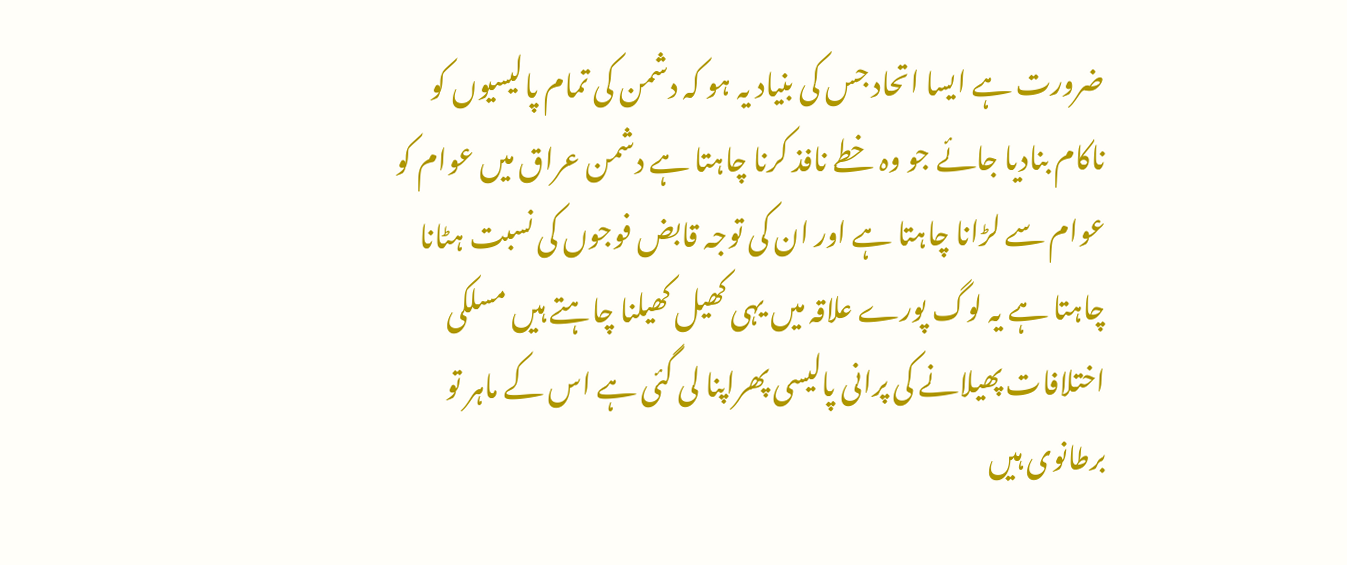ضرورت ہے ایسا اتحاد جس کی بنیاد یہ ہو کہ دشمن کی تمام پالیسیوں کو ناکام بنادیا جائے جو وہ خطے نافذ کرنا چاہتا ہے دشمن عراق میں عوام کو عوام سے لڑانا چاہتا ہے اور ان کی توجہ قابض فوجوں کی نسبت ہٹانا چاہتا ہے یہ لوگ پورے علاقہ میں یہی کھیل کھیلنا چاہتے ہیں مسلکی اختلافات پھیلانے کی پرانی پالیسی پھراپنا لی گئی ہے اس کے ماہر تو برطانوی ہیں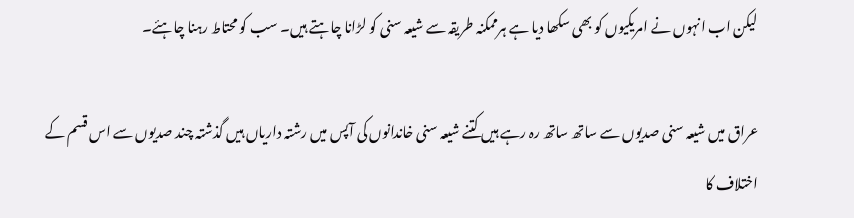لیکن اب انہوں نے امریکیوں کو بھی سکھا دیا ہے ہرممکنہ طریقہ سے شیعہ سنی کو لڑانا چاہتے ہیں۔ سب کو محتاط رہنا چاہئے۔

عراق میں شیعہ سنی صدیوں سے ساتھ ساتھ رہ رہے ہیں کتنے شیعہ سنی خاندانوں کی آپس میں رشتہ داریاں ہیں گذشتہ چند صدیوں سے اس قسم کے اختلاف کا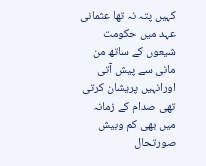کہیں پتہ نہ تھا عثمانی عہد میں حکومت شیعوں کے ساتھ من مانی سے پیش آتی اورانہیں پریشان کرتی تھی صدام کے زمانہ میں بھی کم وبیش صورتحال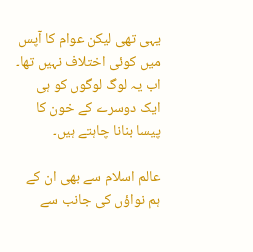یہی تھی لیکن عوام کا آپس میں کوئی اختلاف نہیں تھا۔ اب یہ لوگ لوگوں کو ہی ایک دوسرے کے خون کا پیسا بنانا چاہتے ہیں۔

عالم اسلام سے بھی ان کے ہم نواؤں کی جانب سے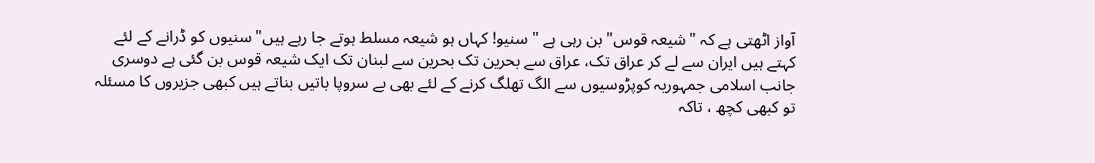آواز اٹھتی ہے کہ "شیعہ قوس" بن رہی ہے " سنیو! کہاں ہو شیعہ مسلط ہوتے جا رہے ہیں" سنیوں کو ڈرانے کے لئے کہتے ہیں ایران سے لے کر عراق تک، عراق سے بحرین تک بحرین سے لبنان تک ایک شیعہ قوس بن گئی ہے دوسری جانب اسلامی جمہوریہ کوپڑوسیوں سے الگ تھلگ کرنے کے لئے بھی بے سروپا باتیں بناتے ہیں کبھی جزیروں کا مسئلہ تو کبھی کچھ ، تاکہ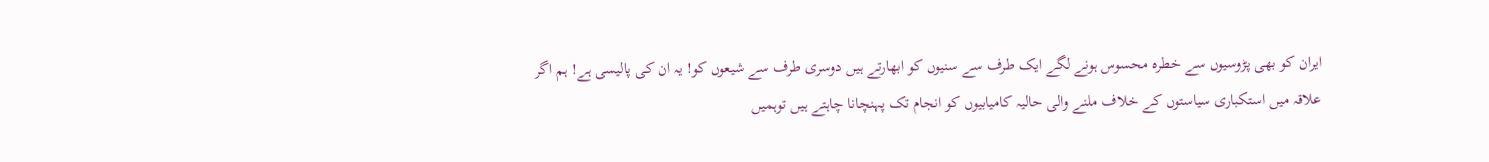ایران کو بھی پڑوسیوں سے خطرہ محسوس ہونے لگے ایک طرف سے سنیوں کو ابھارتے ہیں دوسری طرف سے شیعوں کو! یہ ان کی پالیسی ہے! ہم اگر علاقہ میں استکباری سیاستوں کے خلاف ملنے والی حالیہ کامیابیوں کو انجام تک پہنچانا چاہتے ہیں توہمیں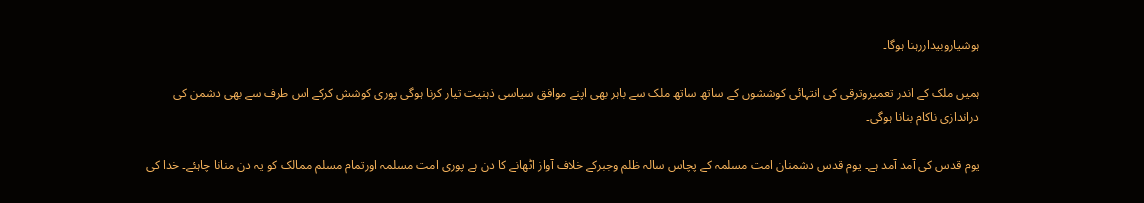ہوشیاروبیداررہنا ہوگا۔

ہمیں ملک کے اندر تعمیروترقی کی انتہائی کوششوں کے ساتھ ساتھ ملک سے باہر بھی اپنے موافق سیاسی ذہنیت تیار کرنا ہوگی پوری کوشش کرکے اس طرف سے بھی دشمن کی دراندازی ناکام بنانا ہوگی۔

یوم قدس کی آمد آمد ہے۔ یوم قدس دشمنان امت مسلمہ کے پچاس سالہ ظلم وجبرکے خلاف آواز اٹھانے کا دن ہے پوری امت مسلمہ اورتمام مسلم ممالک کو یہ دن منانا چاہئے۔ خدا کی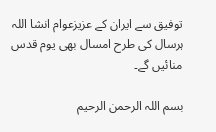توفیق سے ایران کے عزیزعوام انشا اللہ ہرسال کی طرح امسال بھی یوم قدس منائیں گے۔

بسم اللہ الرحمن الرحیم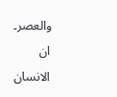والعصر۔ ان الانسان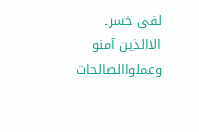لفی خسر۔ الاالذین آمنو وعملواالصالحات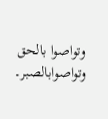وتواصوا بالحق وتواصوابالصبر۔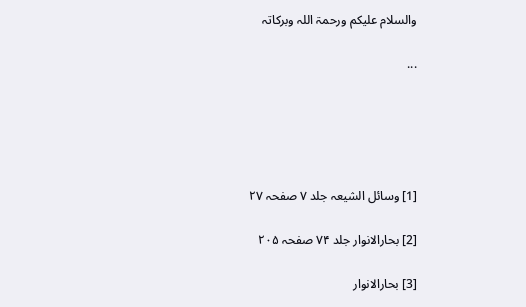والسلام علیکم ورحمۃ اللہ وبرکاتہ

...





[1] وسائل الشیعہ جلد ۷ صفحہ ۲۷

[2] بحارالانوار جلد ۷۴ صفحہ ۲۰۵

[3] بحارالانوار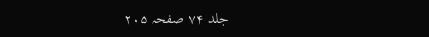جلد ۷۴ صفحہ ۲۰۵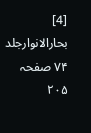[4] بحارالانوارجلد ۷۴ صفحہ ۲۰۵